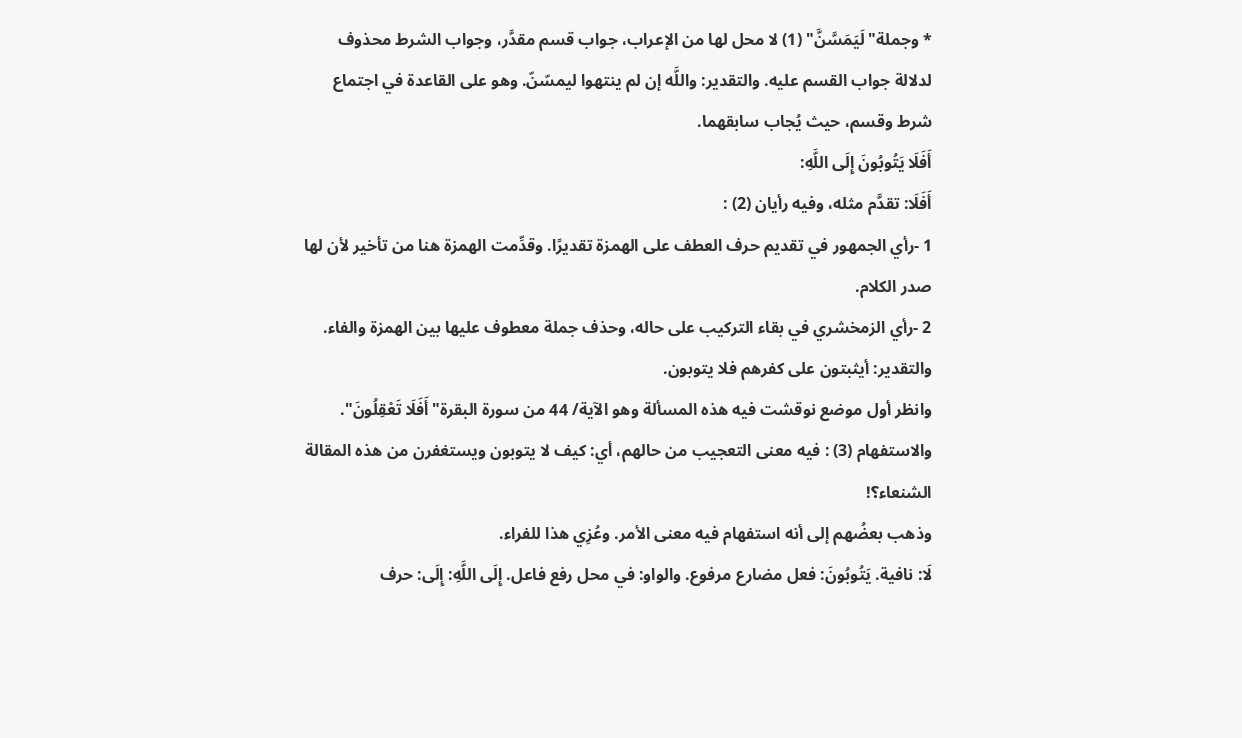* وجملة"لَيَمَسَّنَّ" (1) لا محل لها من الإعراب، جواب قسم مقدَّر، وجواب الشرط محذوف لدلالة جواب القسم عليه. والتقدير: واللَّه إن لم ينتهوا ليمسّنّ. وهو على القاعدة في اجتماع شرط وقسم، حيث يُجاب سابقهما.
أَفَلَا يَتُوبُونَ إِلَى اللَّهِ:
أَفَلَا: تقدَّم مثله، وفيه رأيان (2) :
1 -رأي الجمهور في تقديم حرف العطف على الهمزة تقديرًا. وقدِّمت الهمزة هنا من تأخير لأن لها صدر الكلام.
2 -رأي الزمخشري في بقاء التركيب على حاله، وحذف جملة معطوف عليها بين الهمزة والفاء. والتقدير: أيثبتون على كفرهم فلا يتوبون.
وانظر أول موضع نوقشت فيه هذه المسألة وهو الآية/ 44 من سورة البقرة"أَفَلَا تَعْقِلُونَ".
والاستفهام (3) : فيه معنى التعجيب من حالهم، أي: كيف لا يتوبون ويستغفرن من هذه المقالة الشنعاء؟!
وذهب بعضُهم إلى أنه استفهام فيه معنى الأمر. وعُزِي هذا للفراء.
لَا: نافية. يَتُوبُونَ: فعل مضارع مرفوع. والواو: في محل رفع فاعل. إِلَى اللَّهِ: إِلَى: حرف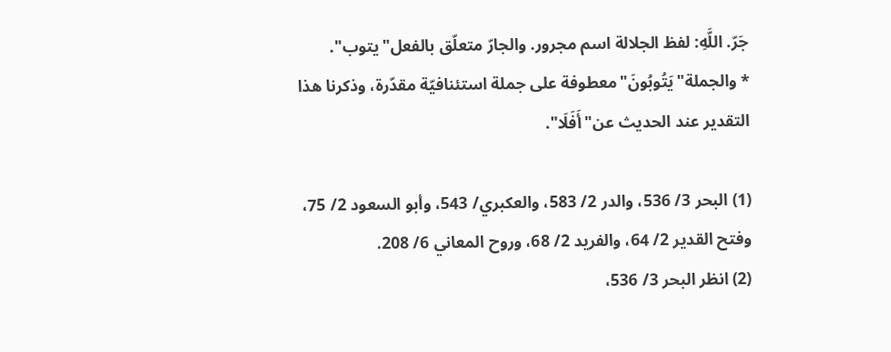جَرّ. اللَّهِ: لفظ الجلالة اسم مجرور. والجارّ متعلّق بالفعل"يتوب".
* والجملة"يَتُوبُونَ"معطوفة على جملة استئنافيّة مقدّرة، وذكرنا هذا التقدير عند الحديث عن"أَفَلَا".

(1) البحر 3/ 536، والدر 2/ 583، والعكبري/ 543، وأبو السعود 2/ 75، وفتح القدير 2/ 64، والفريد 2/ 68، وروح المعاني 6/ 208.
(2) انظر البحر 3/ 536،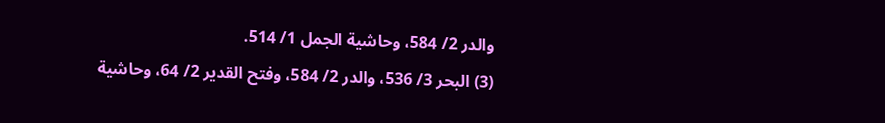والدر 2/ 584، وحاشية الجمل 1/ 514.
(3) البحر 3/ 536، والدر 2/ 584، وفتح القدير 2/ 64، وحاشية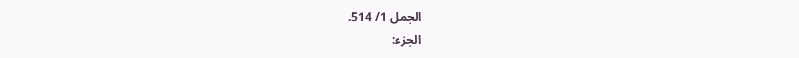الجمل 1/ 514.
الجزء: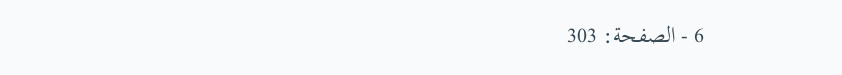6 - الصفحة: 303